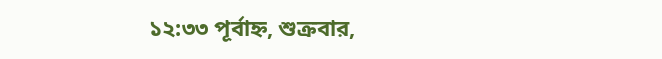১২:৩৩ পূর্বাহ্ন, শুক্রবার,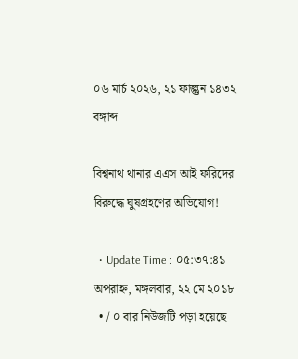০৬ মার্চ ২০২৬, ২১ ফাল্গুন ১৪৩২ বঙ্গাব্দ

বিশ্বনাথ থানার এএস আই ফরিদের বিরুদ্ধে ঘুষগ্রহণের অভিযোগ!

  • Update Time : ০৫:৩৭:৪১ অপরাহ্ন, মঙ্গলবার, ২২ মে ২০১৮
  • / ০ বার নিউজটি পড়া হয়েছে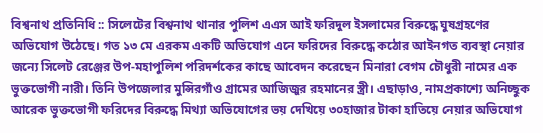বিশ্বনাথ প্রতিনিধি :: সিলেটের বিশ্বনাথ থানার পুলিশ এএস আই ফরিদুল ইসলামের বিরুদ্ধে ঘুষগ্রহণের অভিযোগ উঠেছে। গত ১৩ মে এরকম একটি অভিযোগ এনে ফরিদের বিরুদ্ধে কঠোর আইনগত ব্যবস্থা নেয়ার জন্যে সিলেট রেঞ্জের উপ-মহাপুলিশ পরিদর্শকের কাছে আবেদন করেছেন মিনারা বেগম চৌধুরী নামের এক ভুক্তভোগী নারী। তিনি উপজেলার মুন্সিরগাঁও গ্রামের আজিজুর রহমানের স্ত্রী। এছাড়াও, নামপ্রকাশ্যে অনিচ্ছুক আরেক ভুক্তভোগী ফরিদের বিরুদ্ধে মিথ্যা অভিযোগের ভয় দেখিয়ে ৩০হাজার টাকা হাতিয়ে নেয়ার অভিযোগ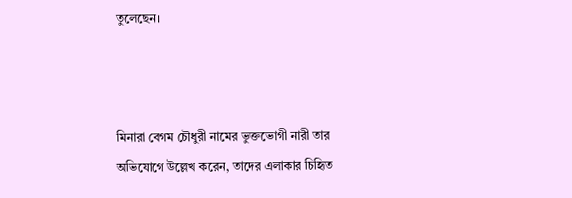তুলেছেন।



মিনারা বেগম চৌধুরী নামের ভুক্তভোগী নারী তার অভিযোগে উল্লেখ করেন, তাদের এলাকার চিহিৃত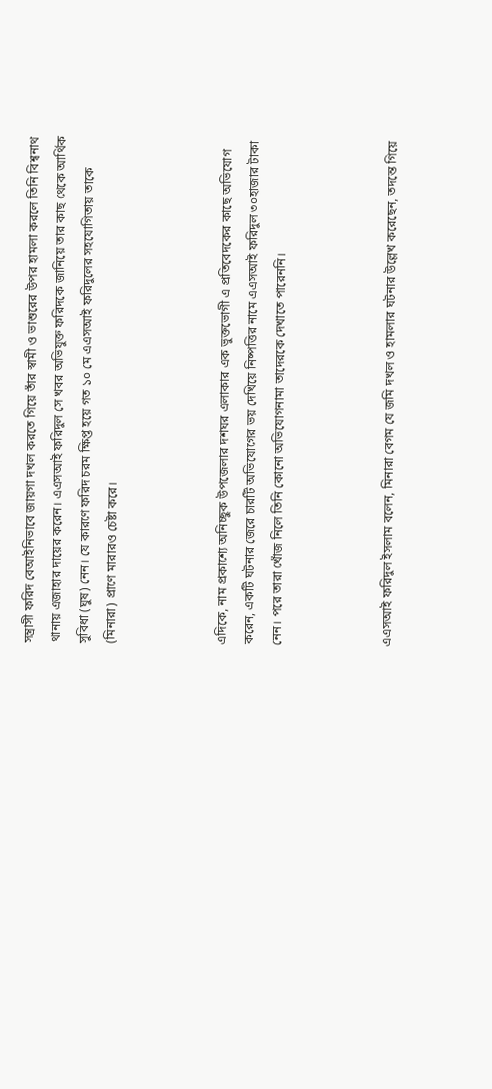সন্ত্রাসী ফরিদ বেআইনিভাবে জায়গা দখল করতে গিয়ে তাঁর স্বামী ও ভাশুরের উপর হামলা করলে তিনি বিশ্বনাথ থানায় এজাহার দায়ের করেন। এএসআই ফরিদুল সে খবর অভিযুক্ত ফরিদকে জানিয়ে তার কাছ থেকে আর্থিক সুবিধা (ঘুষ) নেন। যে কারণে ফরিদ চরম ক্ষিপ্ত হয়ে গত ১০ মে এএসআই ফরিদুলের সহযোগিতায় তাকে (মিনারা) প্রাণে মারারও চেষ্টা করে।



এদিকে, নাম প্রকাশ্যে অনিচ্ছুক উপজেলার দশঘর এলাকার এক ভুক্তভোগী এ প্রতিবেদকের কাছে অভিযোগ করেন, একটি ঘটনার জেরে চারটি অভিযোগের ভয় দেখিয়ে নিষ্পত্তির নামে এএসআই ফরিদুল ৩০হাজার টাকা নেন। পরে তারা খোঁজ নিলে তিনি কোনো অভিযোগনামা তাদেরকে দেখাতে পারেননি।



এএসআই ফরিদুল ইসলাম বলেন, মিনারা বেগম যে জমি দখল ও হামলার ঘটনার উল্লেখ করেছেন, তদন্তে গিয়ে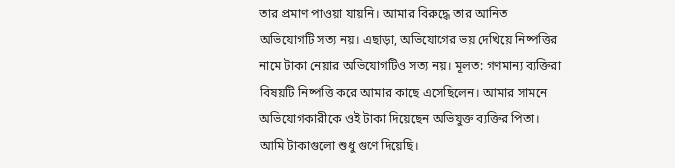তার প্রমাণ পাওয়া যায়নি। আমার বিরুদ্ধে তার আনিত অভিযোগটি সত্য নয়। এছাড়া, অভিযোগের ভয় দেখিয়ে নিষ্পত্তির নামে টাকা নেয়ার অভিযোগটিও সত্য নয়। মূলত: গণমান্য ব্যক্তিরা বিষয়টি নিষ্পত্তি করে আমার কাছে এসেছিলেন। আমার সামনে অভিযোগকারীকে ওই টাকা দিয়েছেন অভিযুক্ত ব্যক্তির পিতা। আমি টাকাগুলো শুধু গুণে দিয়েছি।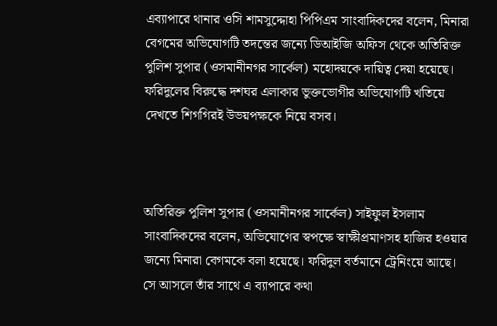এব্যাপারে থানার ওসি শামসুদ্দোহা পিপিএম সাংবাদিকদের বলেন, মিনারা বেগমের অভিযোগটি তদন্তের জন্যে ডিআইজি অফিস থেকে অতিরিক্ত পুলিশ সুপার (ওসমানীনগর সার্কেল) মহোদয়কে দায়িত্ব দেয়া হয়েছে। ফরিদুলের বিরুদ্ধে দশঘর এলাকার ভুক্তভোগীর অভিযোগটি খতিয়ে দেখতে শিগগিরই উভয়পক্ষকে নিয়ে বসব।



অতিরিক্ত পুলিশ সুপার (ওসমানীনগর সার্কেল) সাইফুল ইসলাম সাংবাদিকদের বলেন, অভিযোগের স্বপক্ষে স্বাক্ষীপ্রমাণসহ হাজির হওয়ার জন্যে মিনারা বেগমকে বলা হয়েছে। ফরিদুল বর্তমানে ট্রেনিংয়ে আছে। সে আসলে তাঁর সাথে এ ব্যাপারে কথা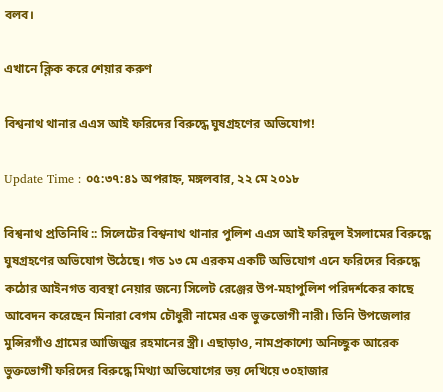বলব।

এখানে ক্লিক করে শেয়ার করুণ

বিশ্বনাথ থানার এএস আই ফরিদের বিরুদ্ধে ঘুষগ্রহণের অভিযোগ!

Update Time : ০৫:৩৭:৪১ অপরাহ্ন, মঙ্গলবার, ২২ মে ২০১৮

বিশ্বনাথ প্রতিনিধি :: সিলেটের বিশ্বনাথ থানার পুলিশ এএস আই ফরিদুল ইসলামের বিরুদ্ধে ঘুষগ্রহণের অভিযোগ উঠেছে। গত ১৩ মে এরকম একটি অভিযোগ এনে ফরিদের বিরুদ্ধে কঠোর আইনগত ব্যবস্থা নেয়ার জন্যে সিলেট রেঞ্জের উপ-মহাপুলিশ পরিদর্শকের কাছে আবেদন করেছেন মিনারা বেগম চৌধুরী নামের এক ভুক্তভোগী নারী। তিনি উপজেলার মুন্সিরগাঁও গ্রামের আজিজুর রহমানের স্ত্রী। এছাড়াও, নামপ্রকাশ্যে অনিচ্ছুক আরেক ভুক্তভোগী ফরিদের বিরুদ্ধে মিথ্যা অভিযোগের ভয় দেখিয়ে ৩০হাজার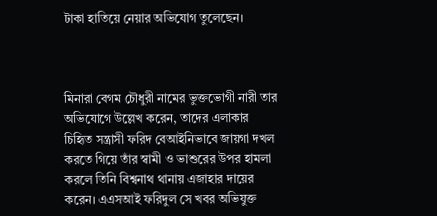টাকা হাতিয়ে নেয়ার অভিযোগ তুলেছেন।



মিনারা বেগম চৌধুরী নামের ভুক্তভোগী নারী তার অভিযোগে উল্লেখ করেন, তাদের এলাকার চিহিৃত সন্ত্রাসী ফরিদ বেআইনিভাবে জায়গা দখল করতে গিয়ে তাঁর স্বামী ও ভাশুরের উপর হামলা করলে তিনি বিশ্বনাথ থানায় এজাহার দায়ের করেন। এএসআই ফরিদুল সে খবর অভিযুক্ত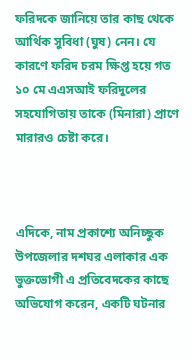ফরিদকে জানিয়ে তার কাছ থেকে আর্থিক সুবিধা (ঘুষ) নেন। যে কারণে ফরিদ চরম ক্ষিপ্ত হয়ে গত ১০ মে এএসআই ফরিদুলের সহযোগিতায় তাকে (মিনারা) প্রাণে মারারও চেষ্টা করে।



এদিকে, নাম প্রকাশ্যে অনিচ্ছুক উপজেলার দশঘর এলাকার এক ভুক্তভোগী এ প্রতিবেদকের কাছে অভিযোগ করেন, একটি ঘটনার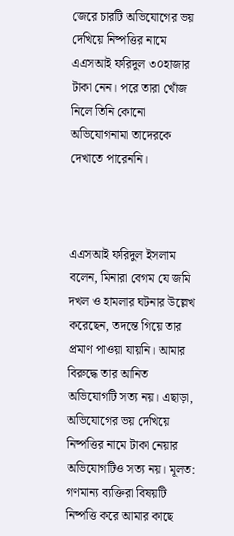জেরে চারটি অভিযোগের ভয় দেখিয়ে নিষ্পত্তির নামে এএসআই ফরিদুল ৩০হাজার টাকা নেন। পরে তারা খোঁজ নিলে তিনি কোনো অভিযোগনামা তাদেরকে দেখাতে পারেননি।



এএসআই ফরিদুল ইসলাম বলেন, মিনারা বেগম যে জমি দখল ও হামলার ঘটনার উল্লেখ করেছেন, তদন্তে গিয়ে তার প্রমাণ পাওয়া যায়নি। আমার বিরুদ্ধে তার আনিত অভিযোগটি সত্য নয়। এছাড়া, অভিযোগের ভয় দেখিয়ে নিষ্পত্তির নামে টাকা নেয়ার অভিযোগটিও সত্য নয়। মূলত: গণমান্য ব্যক্তিরা বিষয়টি নিষ্পত্তি করে আমার কাছে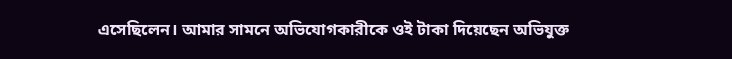এসেছিলেন। আমার সামনে অভিযোগকারীকে ওই টাকা দিয়েছেন অভিযুক্ত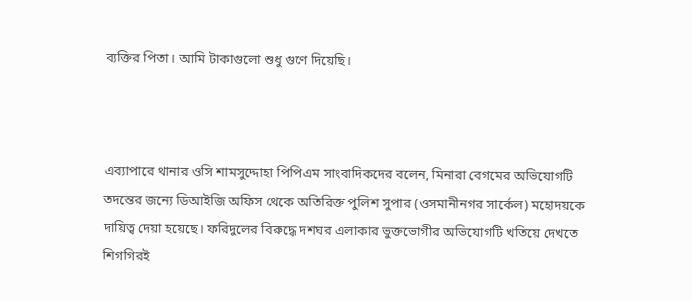ব্যক্তির পিতা। আমি টাকাগুলো শুধু গুণে দিয়েছি।



এব্যাপারে থানার ওসি শামসুদ্দোহা পিপিএম সাংবাদিকদের বলেন, মিনারা বেগমের অভিযোগটি তদন্তের জন্যে ডিআইজি অফিস থেকে অতিরিক্ত পুলিশ সুপার (ওসমানীনগর সার্কেল) মহোদয়কে দায়িত্ব দেয়া হয়েছে। ফরিদুলের বিরুদ্ধে দশঘর এলাকার ভুক্তভোগীর অভিযোগটি খতিয়ে দেখতে শিগগিরই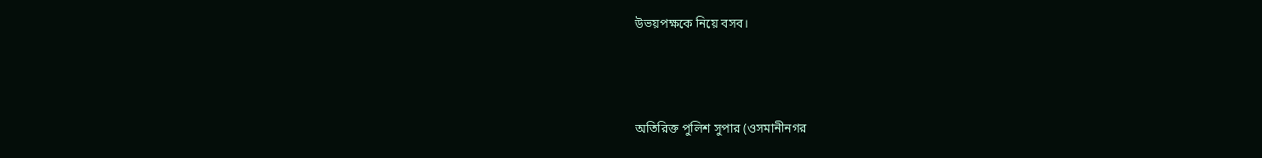উভয়পক্ষকে নিয়ে বসব।



অতিরিক্ত পুলিশ সুপার (ওসমানীনগর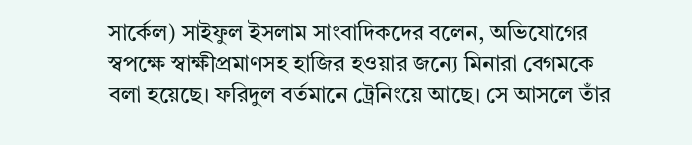সার্কেল) সাইফুল ইসলাম সাংবাদিকদের বলেন, অভিযোগের স্বপক্ষে স্বাক্ষীপ্রমাণসহ হাজির হওয়ার জন্যে মিনারা বেগমকে বলা হয়েছে। ফরিদুল বর্তমানে ট্রেনিংয়ে আছে। সে আসলে তাঁর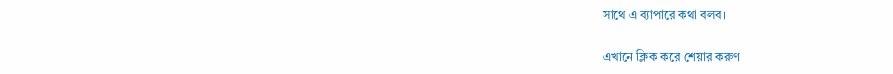সাথে এ ব্যাপারে কথা বলব।

এখানে ক্লিক করে শেয়ার করুণ